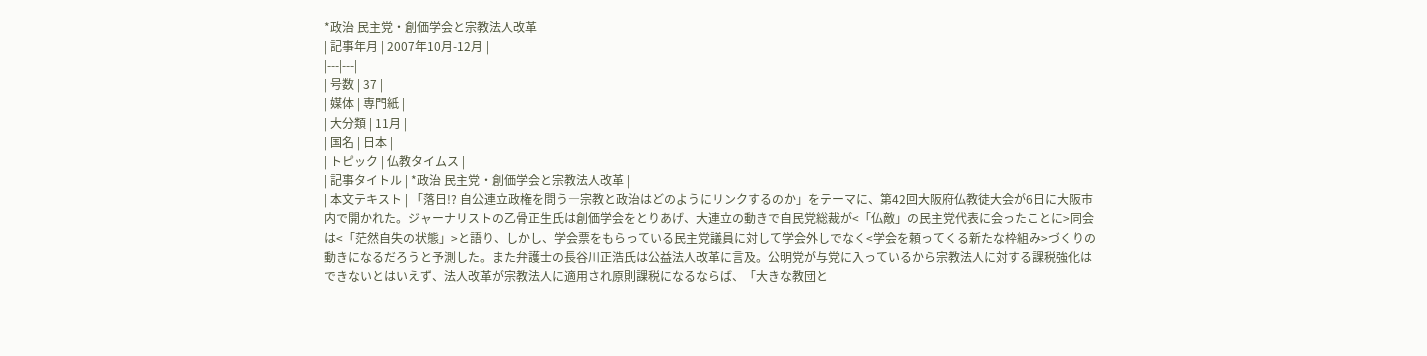*政治 民主党・創価学会と宗教法人改革
| 記事年月 | 2007年10月-12月 |
|---|---|
| 号数 | 37 |
| 媒体 | 専門紙 |
| 大分類 | 11月 |
| 国名 | 日本 |
| トピック | 仏教タイムス |
| 記事タイトル | *政治 民主党・創価学会と宗教法人改革 |
| 本文テキスト | 「落日!? 自公連立政権を問う―宗教と政治はどのようにリンクするのか」をテーマに、第42回大阪府仏教徒大会が6日に大阪市内で開かれた。ジャーナリストの乙骨正生氏は創価学会をとりあげ、大連立の動きで自民党総裁が<「仏敵」の民主党代表に会ったことに>同会は<「茫然自失の状態」>と語り、しかし、学会票をもらっている民主党議員に対して学会外しでなく<学会を頼ってくる新たな枠組み>づくりの動きになるだろうと予測した。また弁護士の長谷川正浩氏は公益法人改革に言及。公明党が与党に入っているから宗教法人に対する課税強化はできないとはいえず、法人改革が宗教法人に適用され原則課税になるならば、「大きな教団と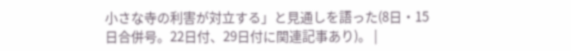小さな寺の利害が対立する」と見通しを語った(8日・15日合併号。22日付、29日付に関連記事あり)。 |